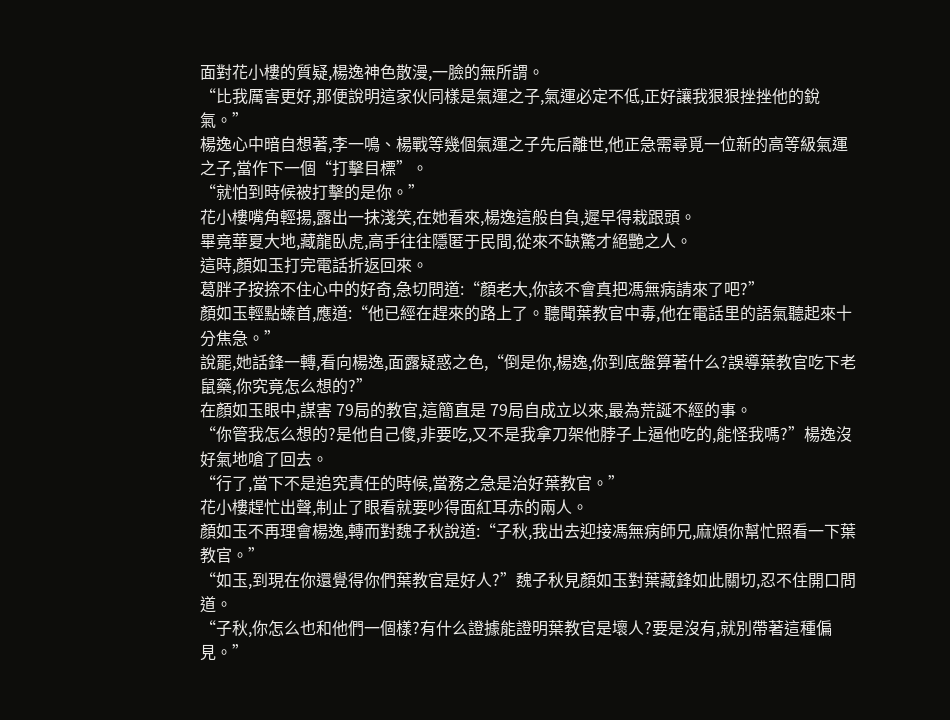面對花小樓的質疑,楊逸神色散漫,一臉的無所謂。
“比我厲害更好,那便說明這家伙同樣是氣運之子,氣運必定不低,正好讓我狠狠挫挫他的銳氣。”
楊逸心中暗自想著,李一鳴、楊戰等幾個氣運之子先后離世,他正急需尋覓一位新的高等級氣運之子,當作下一個“打擊目標”。
“就怕到時候被打擊的是你。”
花小樓嘴角輕揚,露出一抹淺笑,在她看來,楊逸這般自負,遲早得栽跟頭。
畢竟華夏大地,藏龍臥虎,高手往往隱匿于民間,從來不缺驚才絕艷之人。
這時,顏如玉打完電話折返回來。
葛胖子按捺不住心中的好奇,急切問道:“顏老大,你該不會真把馮無病請來了吧?”
顏如玉輕點螓首,應道:“他已經在趕來的路上了。聽聞葉教官中毒,他在電話里的語氣聽起來十分焦急。”
說罷,她話鋒一轉,看向楊逸,面露疑惑之色,“倒是你,楊逸,你到底盤算著什么?誤導葉教官吃下老鼠藥,你究竟怎么想的?”
在顏如玉眼中,謀害 79局的教官,這簡直是 79局自成立以來,最為荒誕不經的事。
“你管我怎么想的?是他自己傻,非要吃,又不是我拿刀架他脖子上逼他吃的,能怪我嗎?”楊逸沒好氣地嗆了回去。
“行了,當下不是追究責任的時候,當務之急是治好葉教官。”
花小樓趕忙出聲,制止了眼看就要吵得面紅耳赤的兩人。
顏如玉不再理會楊逸,轉而對魏子秋說道:“子秋,我出去迎接馮無病師兄,麻煩你幫忙照看一下葉教官。”
“如玉,到現在你還覺得你們葉教官是好人?”魏子秋見顏如玉對葉藏鋒如此關切,忍不住開口問道。
“子秋,你怎么也和他們一個樣?有什么證據能證明葉教官是壞人?要是沒有,就別帶著這種偏見。”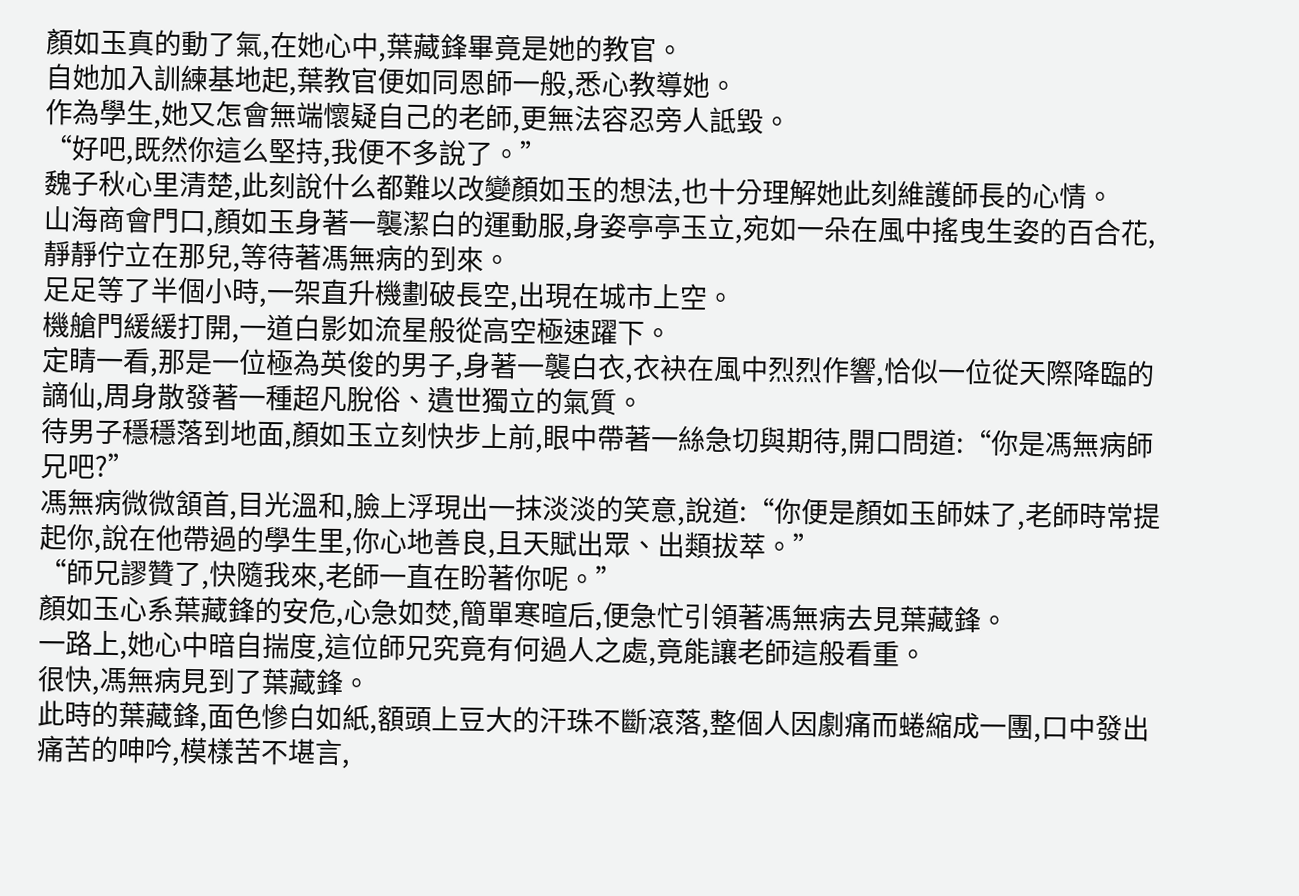顏如玉真的動了氣,在她心中,葉藏鋒畢竟是她的教官。
自她加入訓練基地起,葉教官便如同恩師一般,悉心教導她。
作為學生,她又怎會無端懷疑自己的老師,更無法容忍旁人詆毀。
“好吧,既然你這么堅持,我便不多說了。”
魏子秋心里清楚,此刻說什么都難以改變顏如玉的想法,也十分理解她此刻維護師長的心情。
山海商會門口,顏如玉身著一襲潔白的運動服,身姿亭亭玉立,宛如一朵在風中搖曳生姿的百合花,靜靜佇立在那兒,等待著馮無病的到來。
足足等了半個小時,一架直升機劃破長空,出現在城市上空。
機艙門緩緩打開,一道白影如流星般從高空極速躍下。
定睛一看,那是一位極為英俊的男子,身著一襲白衣,衣袂在風中烈烈作響,恰似一位從天際降臨的謫仙,周身散發著一種超凡脫俗、遺世獨立的氣質。
待男子穩穩落到地面,顏如玉立刻快步上前,眼中帶著一絲急切與期待,開口問道:“你是馮無病師兄吧?”
馮無病微微頷首,目光溫和,臉上浮現出一抹淡淡的笑意,說道:“你便是顏如玉師妹了,老師時常提起你,說在他帶過的學生里,你心地善良,且天賦出眾、出類拔萃。”
“師兄謬贊了,快隨我來,老師一直在盼著你呢。”
顏如玉心系葉藏鋒的安危,心急如焚,簡單寒暄后,便急忙引領著馮無病去見葉藏鋒。
一路上,她心中暗自揣度,這位師兄究竟有何過人之處,竟能讓老師這般看重。
很快,馮無病見到了葉藏鋒。
此時的葉藏鋒,面色慘白如紙,額頭上豆大的汗珠不斷滾落,整個人因劇痛而蜷縮成一團,口中發出痛苦的呻吟,模樣苦不堪言,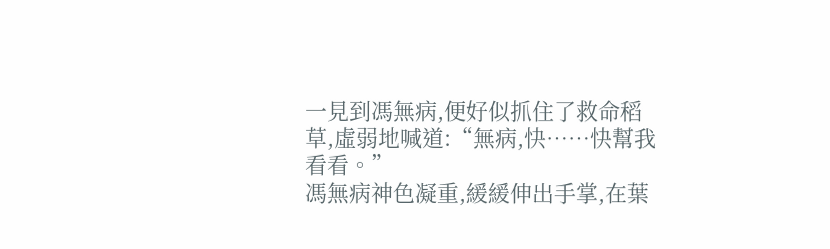一見到馮無病,便好似抓住了救命稻草,虛弱地喊道:“無病,快……快幫我看看。”
馮無病神色凝重,緩緩伸出手掌,在葉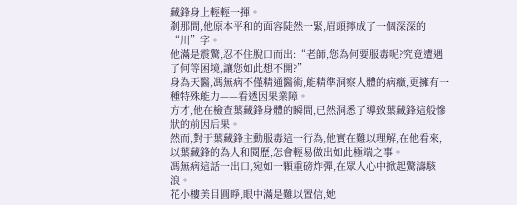藏鋒身上輕輕一揮。
剎那間,他原本平和的面容陡然一緊,眉頭擰成了一個深深的“川”字。
他滿是震驚,忍不住脫口而出:“老師,您為何要服毒呢?究竟遭遇了何等困境,讓您如此想不開?”
身為天醫,馮無病不僅精通醫術,能精準洞察人體的病癥,更擁有一種特殊能力——看透因果業障。
方才,他在檢查葉藏鋒身體的瞬間,已然洞悉了導致葉藏鋒這般慘狀的前因后果。
然而,對于葉藏鋒主動服毒這一行為,他實在難以理解,在他看來,以葉藏鋒的為人和閱歷,怎會輕易做出如此極端之事。
馮無病這話一出口,宛如一顆重磅炸彈,在眾人心中掀起驚濤駭浪。
花小樓美目圓睜,眼中滿是難以置信,她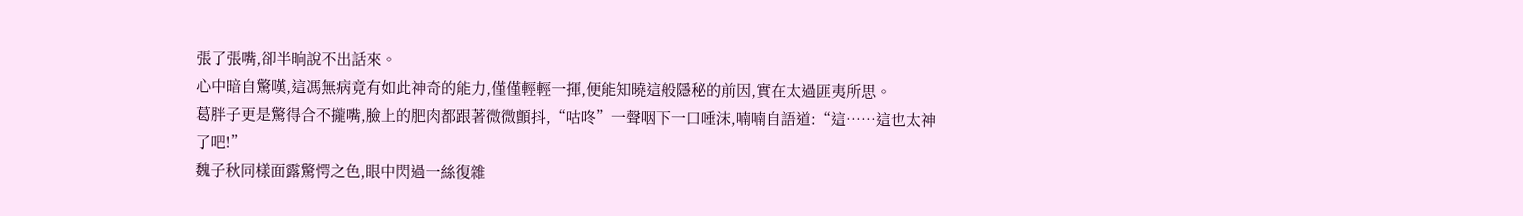張了張嘴,卻半晌說不出話來。
心中暗自驚嘆,這馮無病竟有如此神奇的能力,僅僅輕輕一揮,便能知曉這般隱秘的前因,實在太過匪夷所思。
葛胖子更是驚得合不攏嘴,臉上的肥肉都跟著微微顫抖,“咕咚”一聲咽下一口唾沫,喃喃自語道:“這……這也太神了吧!”
魏子秋同樣面露驚愕之色,眼中閃過一絲復雜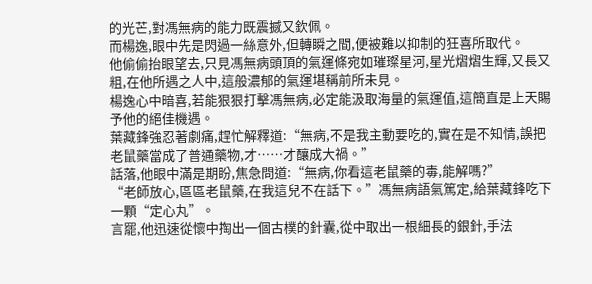的光芒,對馮無病的能力既震撼又欽佩。
而楊逸,眼中先是閃過一絲意外,但轉瞬之間,便被難以抑制的狂喜所取代。
他偷偷抬眼望去,只見馮無病頭頂的氣運條宛如璀璨星河,星光熠熠生輝,又長又粗,在他所遇之人中,這般濃郁的氣運堪稱前所未見。
楊逸心中暗喜,若能狠狠打擊馮無病,必定能汲取海量的氣運值,這簡直是上天賜予他的絕佳機遇。
葉藏鋒強忍著劇痛,趕忙解釋道:“無病,不是我主動要吃的,實在是不知情,誤把老鼠藥當成了普通藥物,才……才釀成大禍。”
話落,他眼中滿是期盼,焦急問道:“無病,你看這老鼠藥的毒,能解嗎?”
“老師放心,區區老鼠藥,在我這兒不在話下。”馮無病語氣篤定,給葉藏鋒吃下一顆“定心丸”。
言罷,他迅速從懷中掏出一個古樸的針囊,從中取出一根細長的銀針,手法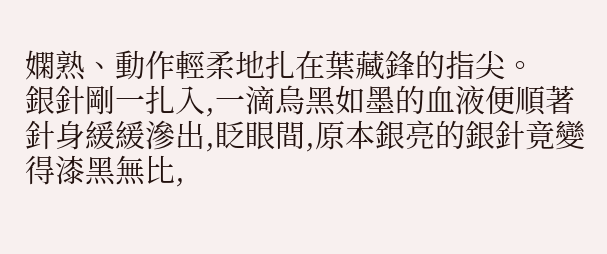嫻熟、動作輕柔地扎在葉藏鋒的指尖。
銀針剛一扎入,一滴烏黑如墨的血液便順著針身緩緩滲出,眨眼間,原本銀亮的銀針竟變得漆黑無比,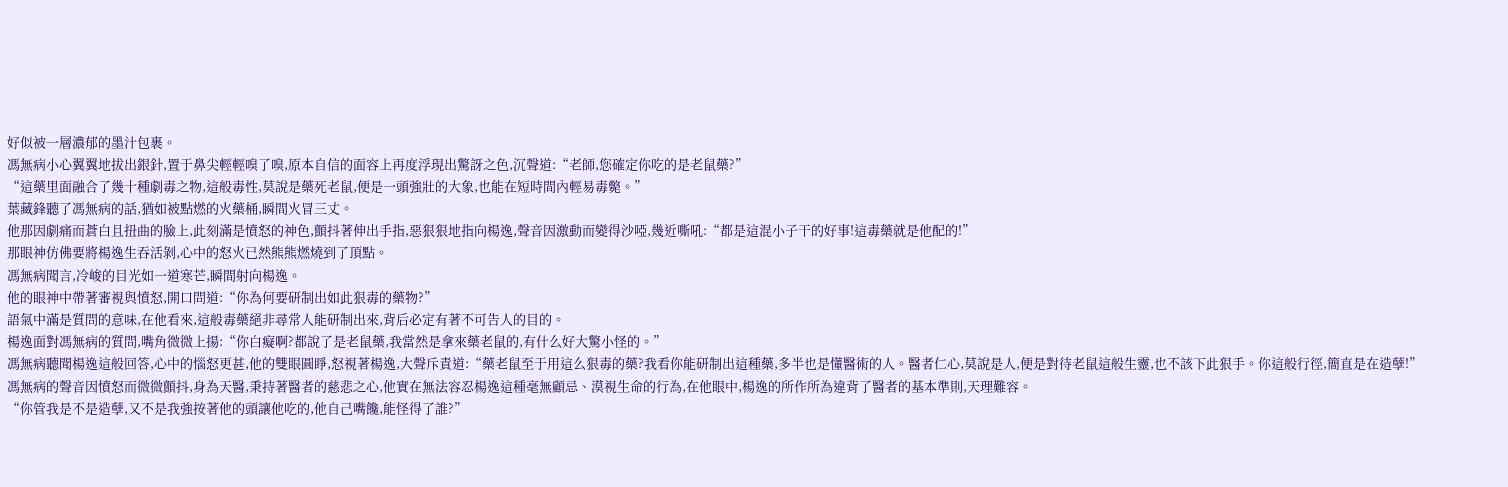好似被一層濃郁的墨汁包裹。
馮無病小心翼翼地拔出銀針,置于鼻尖輕輕嗅了嗅,原本自信的面容上再度浮現出驚訝之色,沉聲道:“老師,您確定你吃的是老鼠藥?”
“這藥里面融合了幾十種劇毒之物,這般毒性,莫說是藥死老鼠,便是一頭強壯的大象,也能在短時間內輕易毒斃。”
葉藏鋒聽了馮無病的話,猶如被點燃的火藥桶,瞬間火冒三丈。
他那因劇痛而蒼白且扭曲的臉上,此刻滿是憤怒的神色,顫抖著伸出手指,惡狠狠地指向楊逸,聲音因激動而變得沙啞,幾近嘶吼:“都是這混小子干的好事!這毒藥就是他配的!”
那眼神仿佛要將楊逸生吞活剝,心中的怒火已然熊熊燃燒到了頂點。
馮無病聞言,冷峻的目光如一道寒芒,瞬間射向楊逸。
他的眼神中帶著審視與憤怒,開口問道:“你為何要研制出如此狠毒的藥物?”
語氣中滿是質問的意味,在他看來,這般毒藥絕非尋常人能研制出來,背后必定有著不可告人的目的。
楊逸面對馮無病的質問,嘴角微微上揚:“你白癡啊?都說了是老鼠藥,我當然是拿來藥老鼠的,有什么好大驚小怪的。”
馮無病聽聞楊逸這般回答,心中的惱怒更甚,他的雙眼圓睜,怒視著楊逸,大聲斥責道:“藥老鼠至于用這么狠毒的藥?我看你能研制出這種藥,多半也是懂醫術的人。醫者仁心,莫說是人,便是對待老鼠這般生靈,也不該下此狠手。你這般行徑,簡直是在造孽!”
馮無病的聲音因憤怒而微微顫抖,身為天醫,秉持著醫者的慈悲之心,他實在無法容忍楊逸這種毫無顧忌、漠視生命的行為,在他眼中,楊逸的所作所為違背了醫者的基本準則,天理難容。
“你管我是不是造孽,又不是我強按著他的頭讓他吃的,他自己嘴饞,能怪得了誰?”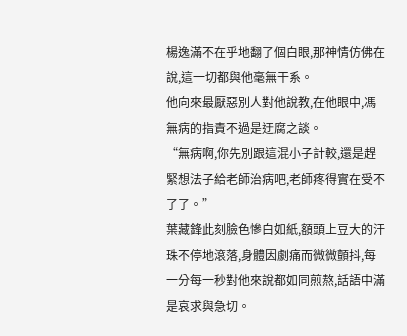楊逸滿不在乎地翻了個白眼,那神情仿佛在說,這一切都與他毫無干系。
他向來最厭惡別人對他說教,在他眼中,馮無病的指責不過是迂腐之談。
“無病啊,你先別跟這混小子計較,還是趕緊想法子給老師治病吧,老師疼得實在受不了了。”
葉藏鋒此刻臉色慘白如紙,額頭上豆大的汗珠不停地滾落,身體因劇痛而微微顫抖,每一分每一秒對他來說都如同煎熬,話語中滿是哀求與急切。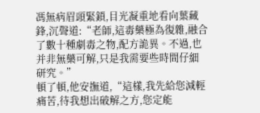馮無病眉頭緊鎖,目光凝重地看向葉藏鋒,沉聲道:“老師,這毒藥極為復雜,融合了數十種劇毒之物,配方詭異。不過,也并非無藥可解,只是我需要些時間仔細研究。”
頓了頓,他安撫道,“這樣,我先給您減輕痛苦,待我想出破解之方,您定能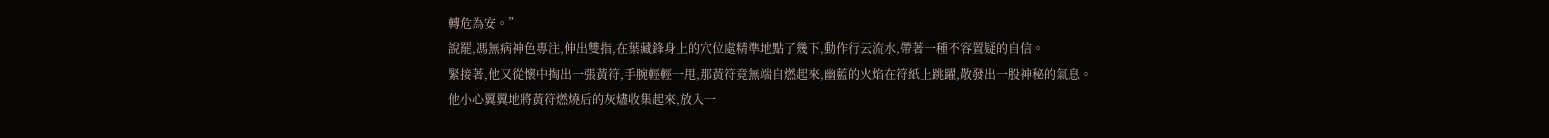轉危為安。”
說罷,馮無病神色專注,伸出雙指,在葉藏鋒身上的穴位處精準地點了幾下,動作行云流水,帶著一種不容置疑的自信。
緊接著,他又從懷中掏出一張黃符,手腕輕輕一甩,那黃符竟無端自燃起來,幽藍的火焰在符紙上跳躍,散發出一股神秘的氣息。
他小心翼翼地將黃符燃燒后的灰燼收集起來,放入一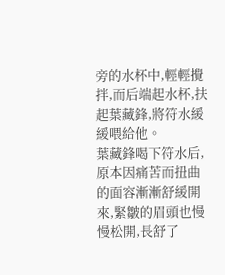旁的水杯中,輕輕攪拌,而后端起水杯,扶起葉藏鋒,將符水緩緩喂給他。
葉藏鋒喝下符水后,原本因痛苦而扭曲的面容漸漸舒緩開來,緊皺的眉頭也慢慢松開,長舒了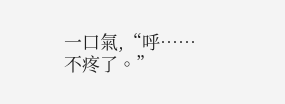一口氣,“呼……不疼了。”